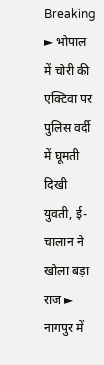Breaking
► भोपाल में चोरी की एक्टिवा पर पुलिस वर्दी में घूमती दिखी युवती, ई-चालान ने खोला बड़ा राज ► नागपुर में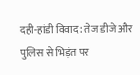दही-हांडी विवाद: तेज डीजे और पुलिस से भिड़ंत पर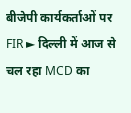बीजेपी कार्यकर्ताओं पर FIR ► दिल्ली में आज से चल रहा MCD का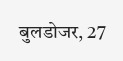बुलडोजर, 27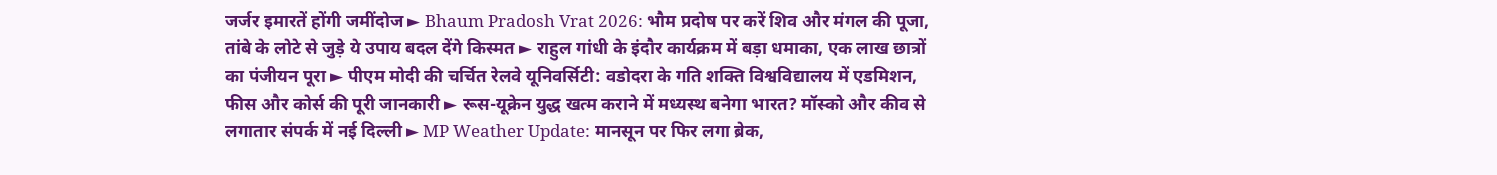जर्जर इमारतें होंगी जमींदोज ► Bhaum Pradosh Vrat 2026: भौम प्रदोष पर करें शिव और मंगल की पूजा, तांबे के लोटे से जुड़े ये उपाय बदल देंगे किस्मत ► राहुल गांधी के इंदौर कार्यक्रम में बड़ा धमाका, एक लाख छात्रों का पंजीयन पूरा ► पीएम मोदी की चर्चित रेलवे यूनिवर्सिटी: वडोदरा के गति शक्ति विश्वविद्यालय में एडमिशन, फीस और कोर्स की पूरी जानकारी ► रूस-यूक्रेन युद्ध खत्म कराने में मध्यस्थ बनेगा भारत? मॉस्को और कीव से लगातार संपर्क में नई दिल्ली ► MP Weather Update: मानसून पर फिर लगा ब्रेक,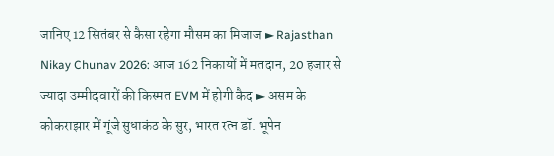जानिए 12 सितंबर से कैसा रहेगा मौसम का मिजाज ► Rajasthan Nikay Chunav 2026: आज 162 निकायों में मतदान, 20 हजार से ज्यादा उम्मीदवारों की किस्मत EVM में होगी कैद ► असम के कोकराझार में गूंजे सुधाकंठ के सुर, भारत रत्न डॉ. भूपेन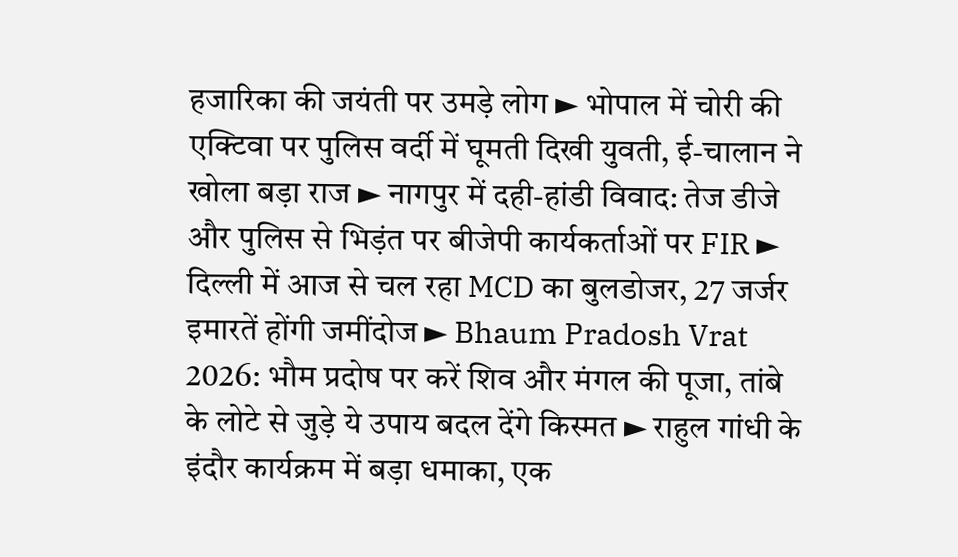हजारिका की जयंती पर उमड़े लोग ► भोपाल में चोरी की एक्टिवा पर पुलिस वर्दी में घूमती दिखी युवती, ई-चालान ने खोला बड़ा राज ► नागपुर में दही-हांडी विवाद: तेज डीजे और पुलिस से भिड़ंत पर बीजेपी कार्यकर्ताओं पर FIR ► दिल्ली में आज से चल रहा MCD का बुलडोजर, 27 जर्जर इमारतें होंगी जमींदोज ► Bhaum Pradosh Vrat 2026: भौम प्रदोष पर करें शिव और मंगल की पूजा, तांबे के लोटे से जुड़े ये उपाय बदल देंगे किस्मत ► राहुल गांधी के इंदौर कार्यक्रम में बड़ा धमाका, एक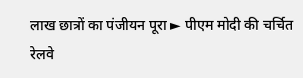लाख छात्रों का पंजीयन पूरा ► पीएम मोदी की चर्चित रेलवे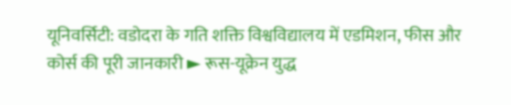यूनिवर्सिटी: वडोदरा के गति शक्ति विश्वविद्यालय में एडमिशन, फीस और कोर्स की पूरी जानकारी ► रूस-यूक्रेन युद्ध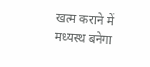खत्म कराने में मध्यस्थ बनेगा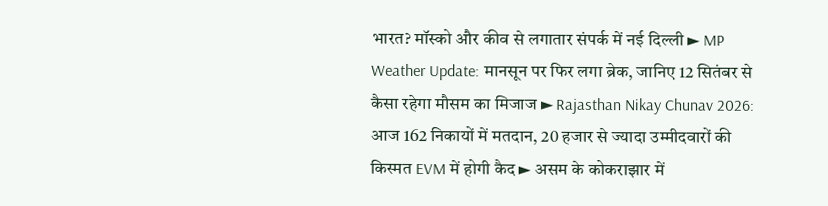भारत? मॉस्को और कीव से लगातार संपर्क में नई दिल्ली ► MP Weather Update: मानसून पर फिर लगा ब्रेक, जानिए 12 सितंबर से कैसा रहेगा मौसम का मिजाज ► Rajasthan Nikay Chunav 2026: आज 162 निकायों में मतदान, 20 हजार से ज्यादा उम्मीदवारों की किस्मत EVM में होगी कैद ► असम के कोकराझार में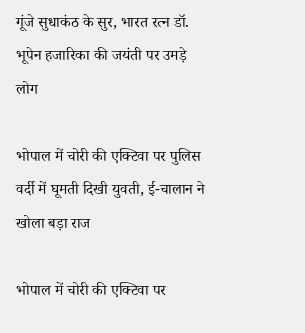गूंजे सुधाकंठ के सुर, भारत रत्न डॉ. भूपेन हजारिका की जयंती पर उमड़े लोग

भोपाल में चोरी की एक्टिवा पर पुलिस वर्दी में घूमती दिखी युवती, ई-चालान ने खोला बड़ा राज

भोपाल में चोरी की एक्टिवा पर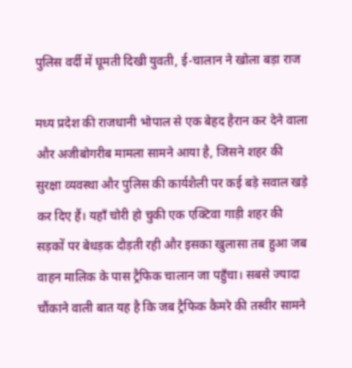पुलिस वर्दी में घूमती दिखी युवती, ई-चालान ने खोला बड़ा राज

मध्य प्रदेश की राजधानी भोपाल से एक बेहद हैरान कर देने वाला और अजीबोगरीब मामला सामने आया है, जिसने शहर की सुरक्षा व्यवस्था और पुलिस की कार्यशैली पर कई बड़े सवाल खड़े कर दिए हैं। यहाँ चोरी हो चुकी एक एक्टिवा गाड़ी शहर की सड़कों पर बेधड़क दौड़ती रही और इसका खुलासा तब हुआ जब वाहन मालिक के पास ट्रैफिक चालान जा पहुँचा। सबसे ज्यादा चौंकाने वाली बात यह है कि जब ट्रैफिक कैमरे की तस्वीर सामने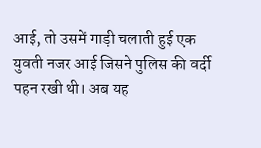आई, तो उसमें गाड़ी चलाती हुई एक युवती नजर आई जिसने पुलिस की वर्दी पहन रखी थी। अब यह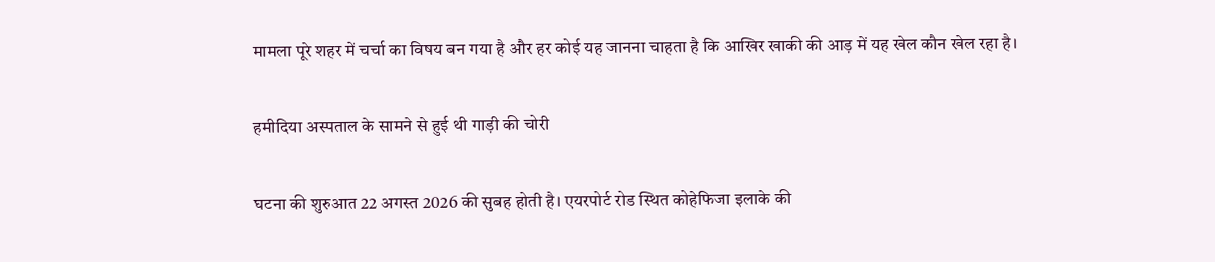मामला पूरे शहर में चर्चा का विषय बन गया है और हर कोई यह जानना चाहता है कि आखिर खाकी की आड़ में यह खेल कौन खेल रहा है।

हमीदिया अस्पताल के सामने से हुई थी गाड़ी की चोरी

घटना की शुरुआत 22 अगस्त 2026 की सुबह होती है। एयरपोर्ट रोड स्थित कोहेफिजा इलाके की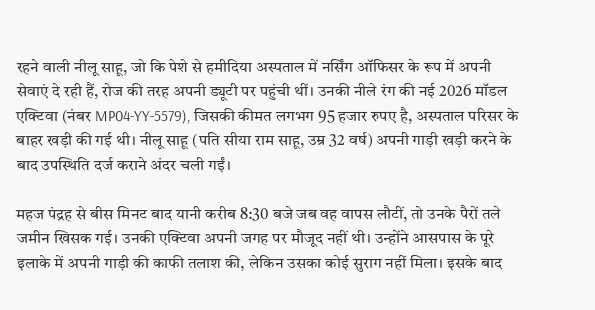रहने वाली नीलू साहू, जो कि पेशे से हमीदिया अस्पताल में नर्सिंग ऑफिसर के रूप में अपनी सेवाएं दे रही हैं, रोज की तरह अपनी ड्यूटी पर पहुंची थीं। उनकी नीले रंग की नई 2026 मॉडल एक्टिवा (नंबर MP04-YY-5579), जिसकी कीमत लगभग 95 हजार रुपए है, अस्पताल परिसर के बाहर खड़ी की गई थी। नीलू साहू (पति सीया राम साहू, उम्र 32 वर्ष) अपनी गाड़ी खड़ी करने के बाद उपस्थिति दर्ज कराने अंदर चली गईं।

महज पंद्रह से बीस मिनट बाद यानी करीब 8:30 बजे जब वह वापस लौटीं, तो उनके पैरों तले जमीन खिसक गई। उनकी एक्टिवा अपनी जगह पर मौजूद नहीं थी। उन्होंने आसपास के पूरे इलाके में अपनी गाड़ी की काफी तलाश की, लेकिन उसका कोई सुराग नहीं मिला। इसके बाद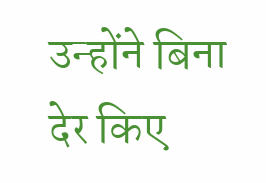उन्होंने बिना देर किए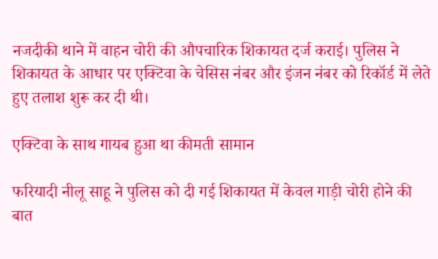नजदीकी थाने में वाहन चोरी की औपचारिक शिकायत दर्ज कराई। पुलिस ने शिकायत के आधार पर एक्टिवा के चेसिस नंबर और इंजन नंबर को रिकॉर्ड में लेते हुए तलाश शुरू कर दी थी।

एक्टिवा के साथ गायब हुआ था कीमती सामान

फरियादी नीलू साहू ने पुलिस को दी गई शिकायत में केवल गाड़ी चोरी होने की बात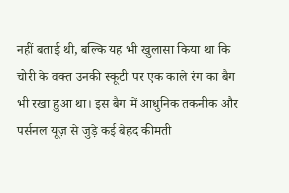नहीं बताई थी, बल्कि यह भी खुलासा किया था कि चोरी के वक्त उनकी स्कूटी पर एक काले रंग का बैग भी रखा हुआ था। इस बैग में आधुनिक तकनीक और पर्सनल यूज़ से जुड़े कई बेहद कीमती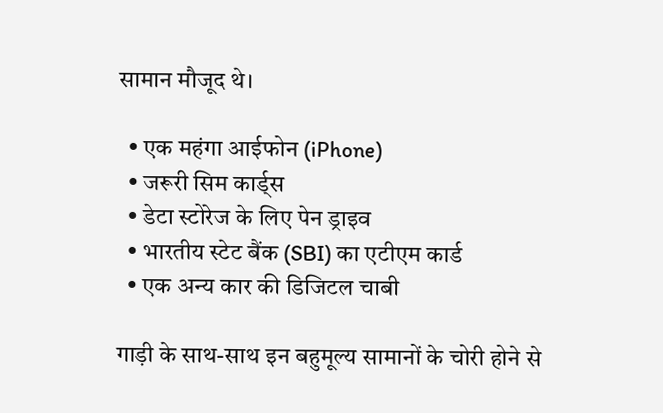सामान मौजूद थे।

  • एक महंगा आईफोन (iPhone)
  • जरूरी सिम कार्ड्स
  • डेटा स्टोरेज के लिए पेन ड्राइव
  • भारतीय स्टेट बैंक (SBI) का एटीएम कार्ड
  • एक अन्य कार की डिजिटल चाबी

गाड़ी के साथ-साथ इन बहुमूल्य सामानों के चोरी होने से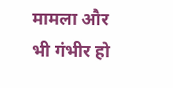मामला और भी गंभीर हो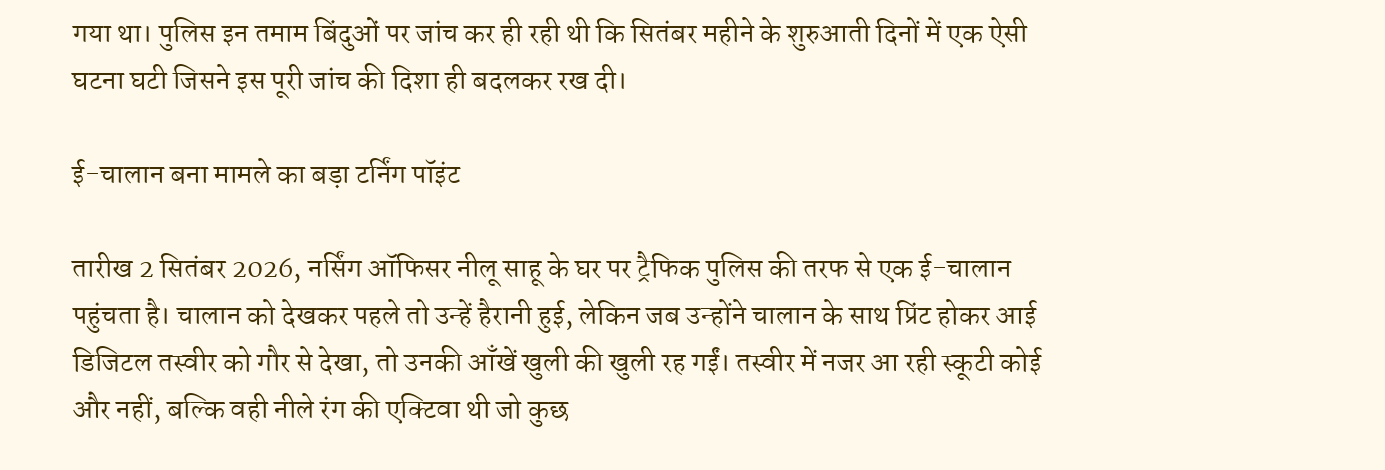गया था। पुलिस इन तमाम बिंदुओं पर जांच कर ही रही थी कि सितंबर महीने के शुरुआती दिनों में एक ऐसी घटना घटी जिसने इस पूरी जांच की दिशा ही बदलकर रख दी।

ई-चालान बना मामले का बड़ा टर्निंग पॉइंट

तारीख 2 सितंबर 2026, नर्सिंग ऑफिसर नीलू साहू के घर पर ट्रैफिक पुलिस की तरफ से एक ई-चालान पहुंचता है। चालान को देखकर पहले तो उन्हें हैरानी हुई, लेकिन जब उन्होंने चालान के साथ प्रिंट होकर आई डिजिटल तस्वीर को गौर से देखा, तो उनकी आँखें खुली की खुली रह गईं। तस्वीर में नजर आ रही स्कूटी कोई और नहीं, बल्कि वही नीले रंग की एक्टिवा थी जो कुछ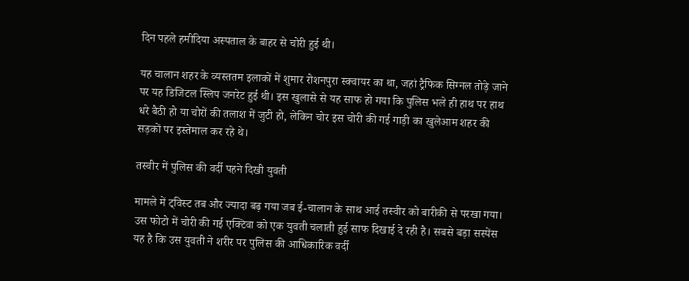दिन पहले हमीदिया अस्पताल के बाहर से चोरी हुई थी।

यह चालान शहर के व्यस्ततम इलाकों में शुमार रोशनपुरा स्क्वायर का था, जहां ट्रैफिक सिग्नल तोड़े जाने पर यह डिजिटल स्लिप जनरेट हुई थी। इस खुलासे से यह साफ हो गया कि पुलिस भले ही हाथ पर हाथ धरे बैठी हो या चोरों की तलाश में जुटी हो, लेकिन चोर इस चोरी की गई गाड़ी का खुलेआम शहर की सड़कों पर इस्तेमाल कर रहे थे।

तस्वीर में पुलिस की वर्दी पहने दिखी युवती

मामले में ट्विस्ट तब और ज्यादा बढ़ गया जब ई-चालान के साथ आई तस्वीर को बारीकी से परखा गया। उस फोटो में चोरी की गई एक्टिवा को एक युवती चलाती हुई साफ दिखाई दे रही है। सबसे बड़ा सस्पेंस यह है कि उस युवती ने शरीर पर पुलिस की आधिकारिक वर्दी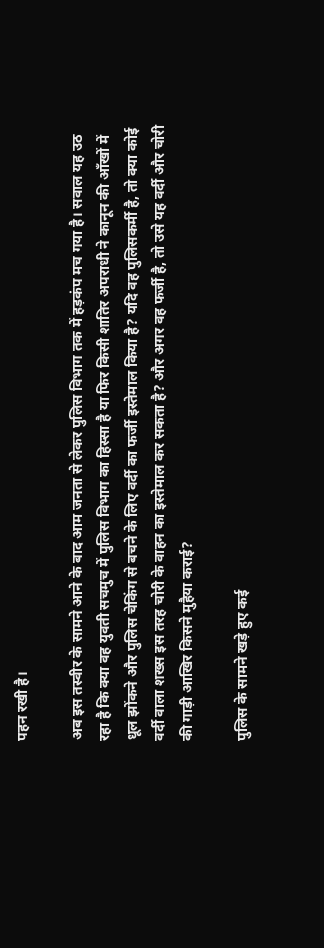पहन रखी है।

अब इस तस्वीर के सामने आने के बाद आम जनता से लेकर पुलिस विभाग तक में हड़कंप मच गया है। सवाल यह उठ रहा है कि क्या वह युवती सचमुच में पुलिस विभाग का हिस्सा है या फिर किसी शातिर अपराधी ने कानून की आँखों में धूल झोंकने और पुलिस चेकिंग से बचने के लिए वर्दी का फर्जी इस्तेमाल किया है? यदि वह पुलिसकर्मी है, तो क्या कोई वर्दी वाला शख्स इस तरह चोरी के वाहन का इस्तेमाल कर सकता है? और अगर वह फर्जी है, तो उसे यह वर्दी और चोरी की गाड़ी आखिर किसने मुहैया कराई?

पुलिस के सामने खड़े हुए कई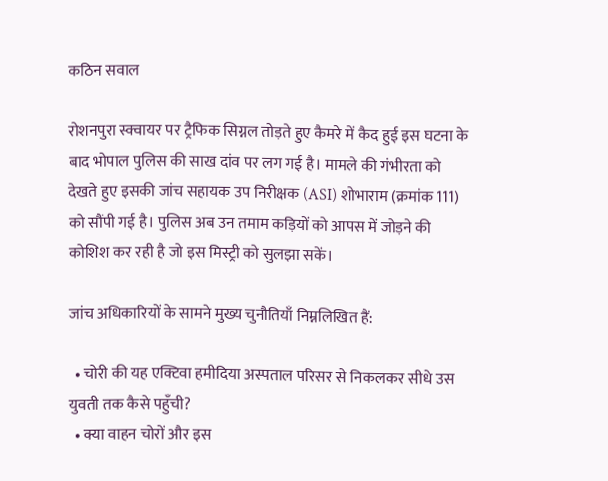कठिन सवाल

रोशनपुरा स्क्वायर पर ट्रैफिक सिग्नल तोड़ते हुए कैमरे में कैद हुई इस घटना के बाद भोपाल पुलिस की साख दांव पर लग गई है। मामले की गंभीरता को देखते हुए इसकी जांच सहायक उप निरीक्षक (ASI) शोभाराम (क्रमांक 111) को सौंपी गई है। पुलिस अब उन तमाम कड़ियों को आपस में जोड़ने की कोशिश कर रही है जो इस मिस्ट्री को सुलझा सकें।

जांच अधिकारियों के सामने मुख्य चुनौतियाँ निम्नलिखित हैं:

  • चोरी की यह एक्टिवा हमीदिया अस्पताल परिसर से निकलकर सीधे उस युवती तक कैसे पहुँची?
  • क्या वाहन चोरों और इस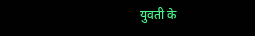युवती के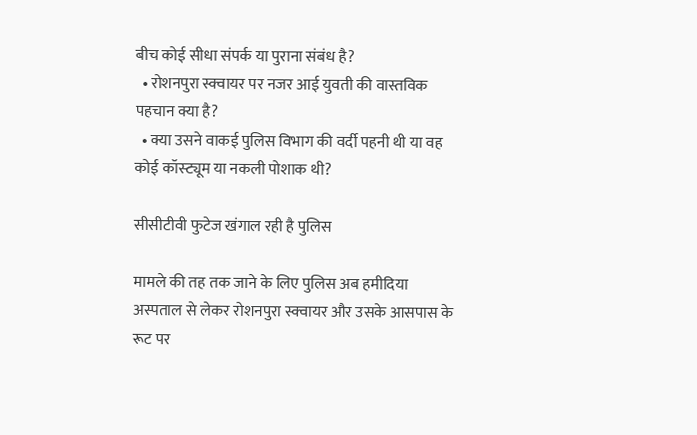बीच कोई सीधा संपर्क या पुराना संबंध है?
  • रोशनपुरा स्क्वायर पर नजर आई युवती की वास्तविक पहचान क्या है?
  • क्या उसने वाकई पुलिस विभाग की वर्दी पहनी थी या वह कोई कॉस्ट्यूम या नकली पोशाक थी?

सीसीटीवी फुटेज खंगाल रही है पुलिस

मामले की तह तक जाने के लिए पुलिस अब हमीदिया अस्पताल से लेकर रोशनपुरा स्क्वायर और उसके आसपास के रूट पर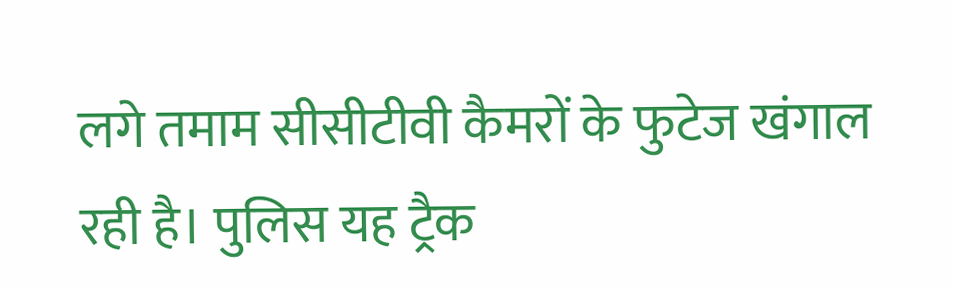लगे तमाम सीसीटीवी कैमरों के फुटेज खंगाल रही है। पुलिस यह ट्रैक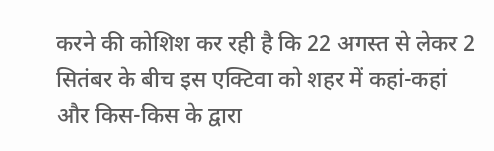करने की कोशिश कर रही है कि 22 अगस्त से लेकर 2 सितंबर के बीच इस एक्टिवा को शहर में कहां-कहां और किस-किस के द्वारा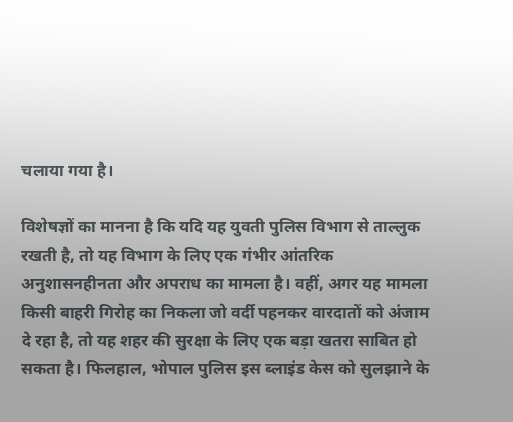चलाया गया है।

विशेषज्ञों का मानना है कि यदि यह युवती पुलिस विभाग से ताल्लुक रखती है, तो यह विभाग के लिए एक गंभीर आंतरिक अनुशासनहीनता और अपराध का मामला है। वहीं, अगर यह मामला किसी बाहरी गिरोह का निकला जो वर्दी पहनकर वारदातों को अंजाम दे रहा है, तो यह शहर की सुरक्षा के लिए एक बड़ा खतरा साबित हो सकता है। फिलहाल, भोपाल पुलिस इस ब्लाइंड केस को सुलझाने के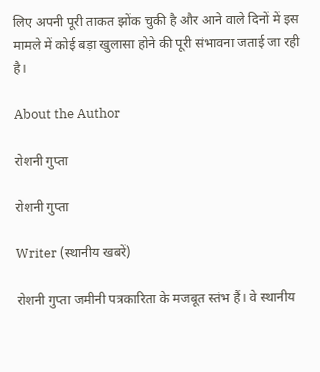लिए अपनी पूरी ताकत झोंक चुकी है और आने वाले दिनों में इस मामले में कोई बड़ा खुलासा होने की पूरी संभावना जताई जा रही है।

About the Author

रोशनी गुप्ता

रोशनी गुप्ता

Writer (स्थानीय खबरें)

रोशनी गुप्ता जमीनी पत्रकारिता के मजबूत स्तंभ हैं। वे स्थानीय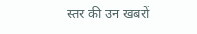स्तर की उन खबरों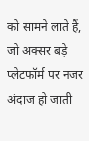को सामने लाते हैं, जो अक्सर बड़े प्लेटफॉर्म पर नजर अंदाज हो जाती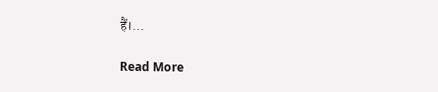हैं।...

Read More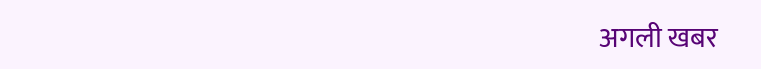अगली खबर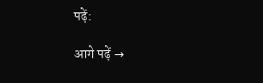पढ़ें:

आगे पढ़ें →